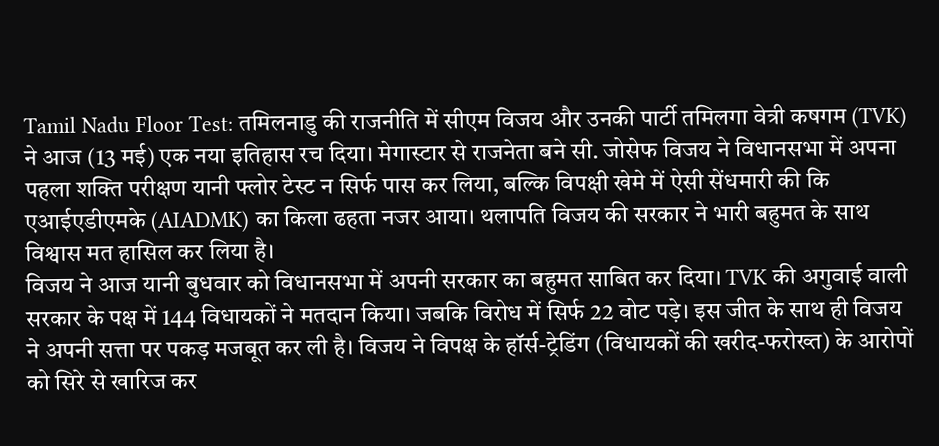Tamil Nadu Floor Test: तमिलनाडु की राजनीति में सीएम विजय और उनकी पार्टी तमिलगा वेत्री कषगम (TVK) ने आज (13 मई) एक नया इतिहास रच दिया। मेगास्टार से राजनेता बने सी. जोसेफ विजय ने विधानसभा में अपना पहला शक्ति परीक्षण यानी फ्लोर टेस्ट न सिर्फ पास कर लिया, बल्कि विपक्षी खेमे में ऐसी सेंधमारी की कि एआईएडीएमके (AIADMK) का किला ढहता नजर आया। थलापति विजय की सरकार ने भारी बहुमत के साथ विश्वास मत हासिल कर लिया है।
विजय ने आज यानी बुधवार को विधानसभा में अपनी सरकार का बहुमत साबित कर दिया। TVK की अगुवाई वाली सरकार के पक्ष में 144 विधायकों ने मतदान किया। जबकि विरोध में सिर्फ 22 वोट पड़े। इस जीत के साथ ही विजय ने अपनी सत्ता पर पकड़ मजबूत कर ली है। विजय ने विपक्ष के हॉर्स-ट्रेडिंग (विधायकों की खरीद-फरोख्त) के आरोपों को सिरे से खारिज कर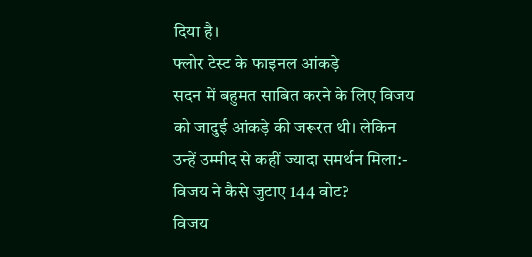दिया है।
फ्लोर टेस्ट के फाइनल आंकड़े
सदन में बहुमत साबित करने के लिए विजय को जादुई आंकड़े की जरूरत थी। लेकिन उन्हें उम्मीद से कहीं ज्यादा समर्थन मिला:-
विजय ने कैसे जुटाए 144 वोट?
विजय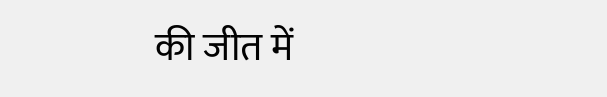की जीत में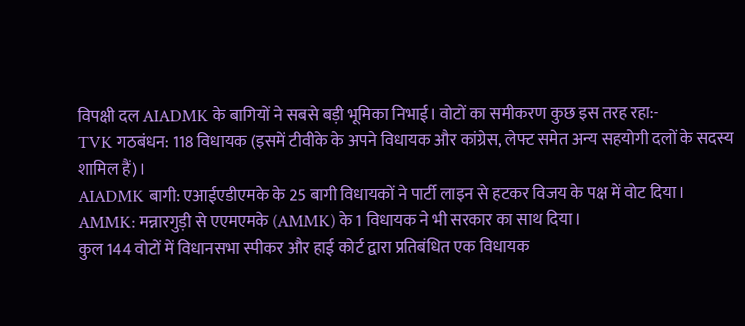विपक्षी दल AIADMK के बागियों ने सबसे बड़ी भूमिका निभाई। वोटों का समीकरण कुछ इस तरह रहा:-
TVK गठबंधन: 118 विधायक (इसमें टीवीके के अपने विधायक और कांग्रेस, लेफ्ट समेत अन्य सहयोगी दलों के सदस्य शामिल हैं)।
AIADMK बागी: एआईएडीएमके के 25 बागी विधायकों ने पार्टी लाइन से हटकर विजय के पक्ष में वोट दिया।
AMMK: मन्नारगुड़ी से एएमएमके (AMMK) के 1 विधायक ने भी सरकार का साथ दिया।
कुल 144 वोटों में विधानसभा स्पीकर और हाई कोर्ट द्वारा प्रतिबंधित एक विधायक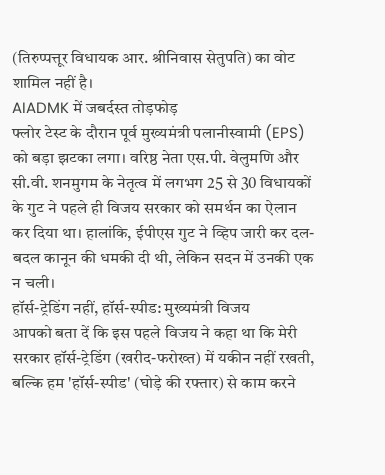(तिरुप्पत्तूर विधायक आर. श्रीनिवास सेतुपति) का वोट शामिल नहीं है।
AIADMK में जबर्दस्त तोड़फोड़
फ्लोर टेस्ट के दौरान पूर्व मुख्यमंत्री पलानीस्वामी (EPS) को बड़ा झटका लगा। वरिष्ठ नेता एस.पी. वेलुमणि और सी.वी. शनमुगम के नेतृत्व में लगभग 25 से 30 विधायकों के गुट ने पहले ही विजय सरकार को समर्थन का ऐलान कर दिया था। हालांकि, ईपीएस गुट ने व्हिप जारी कर दल-बदल कानून की धमकी दी थी, लेकिन सदन में उनकी एक न चली।
हॉर्स-ट्रेडिंग नहीं, हॉर्स-स्पीड: मुख्यमंत्री विजय
आपको बता दें कि इस पहले विजय ने कहा था कि मेरी सरकार हॉर्स-ट्रेडिंग (खरीद-फरोख्त) में यकीन नहीं रखती, बल्कि हम 'हॉर्स-स्पीड' (घोड़े की रफ्तार) से काम करने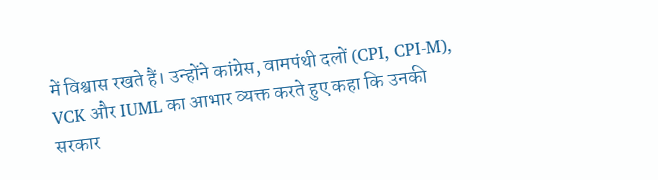में विश्वास रखते हैं। उन्होंने कांग्रेस, वामपंथी दलों (CPI, CPI-M), VCK और IUML का आभार व्यक्त करते हुए कहा कि उनकी सरकार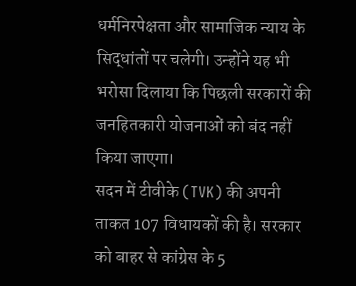धर्मनिरपेक्षता और सामाजिक न्याय के सिद्धांतों पर चलेगी। उन्होंने यह भी भरोसा दिलाया कि पिछली सरकारों की जनहितकारी योजनाओं को बंद नहीं किया जाएगा।
सदन में टीवीके (TVK) की अपनी ताकत 107 विधायकों की है। सरकार को बाहर से कांग्रेस के 5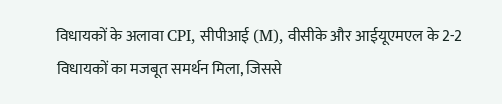विधायकों के अलावा CPI, सीपीआई (M), वीसीके और आईयूएमएल के 2-2 विधायकों का मजबूत समर्थन मिला, जिससे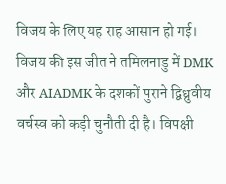विजय के लिए यह राह आसान हो गई। विजय की इस जीत ने तमिलनाडु में DMK और AIADMK के दशकों पुराने द्विध्रुवीय वर्चस्व को कड़ी चुनौती दी है। विपक्षी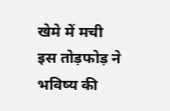खेमे में मची इस तोड़फोड़ ने भविष्य की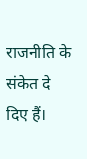राजनीति के संकेत दे दिए हैं।